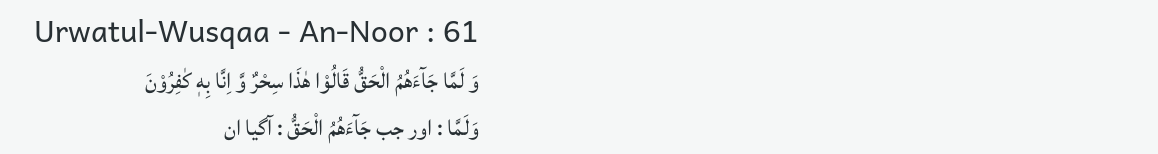Urwatul-Wusqaa - An-Noor : 61
وَ لَمَّا جَآءَهُمُ الْحَقُّ قَالُوْا هٰذَا سِحْرٌ وَّ اِنَّا بِهٖ كٰفِرُوْنَ
وَلَمَّا : اور جب جَآءَهُمُ الْحَقُّ : آگیا ان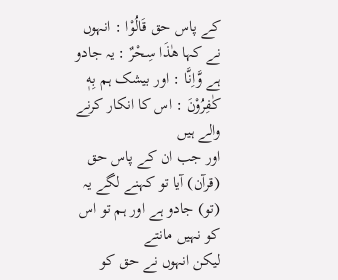کے پاس حق قَالُوْا : انہوں نے کہا ھٰذَا سِحْرٌ : یہ جادو ہے وَّاِنَّا : اور بیشک ہم بِهٖ كٰفِرُوْنَ : اس کا انکار کرنے والے ہیں
اور جب ان کے پاس حق (قرآن) آیا تو کہنے لگے یہ (تو) جادو ہے اور ہم تو اس کو نہیں مانتے
لیکن انہوں نے حق کو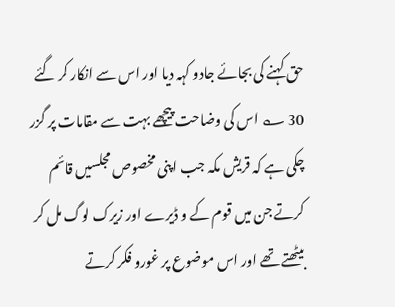حق کہنے کی بجائے جادو کہہ دیا اور اس سے انکار کر گئے 30 ؎ اس کی وضاحت پیچھے بہت سے مقامات پر گزر چکی ہے کہ قریش مکہ جب اپنی مخصوص مجلسیں قائم کرتے جن میں قوم کے و ڈیرے اور زیرک لوگ مل کر بیٹھتے تھے اور اس موضوع پر غورو فکر کرتے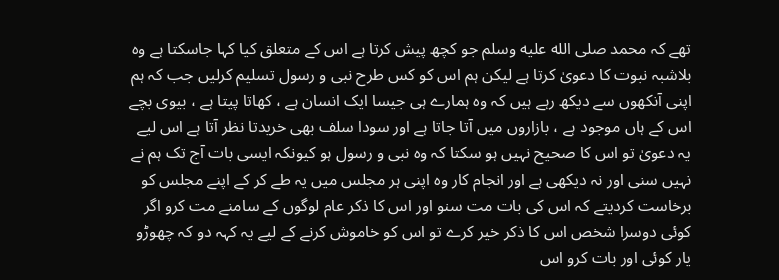تھے کہ محمد صلى الله عليه وسلم جو کچھ پیش کرتا ہے اس کے متعلق کیا کہا جاسکتا ہے وہ بلاشبہ نبوت کا دعویٰ کرتا ہے لیکن ہم اس کو کس طرح نبی و رسول تسلیم کرلیں جب کہ ہم اپنی آنکھوں سے دیکھ رہے ہیں کہ وہ ہمارے ہی جیسا ایک انسان ہے ، کھاتا پیتا ہے ، بیوی بچے اس کے ہاں موجود ہے ، بازاروں میں آتا جاتا ہے اور سودا سلف بھی خریدتا نظر آتا ہے اس لیے یہ دعویٰ تو اس کا صحیح نہیں ہو سکتا کہ وہ نبی و رسول ہو کیونکہ ایسی بات آج تک ہم نے نہیں سنی اور نہ دیکھی ہے اور انجام کار وہ اپنی ہر مجلس میں یہ طے کر کے اپنے مجلس کو برخاست کردیتے کہ اس کی بات مت سنو اور اس کا ذکر عام لوگوں کے سامنے مت کرو اگر کوئی دوسرا شخص اس کا ذکر خیر کرے تو اس کو خاموش کرنے کے لیے یہ کہہ دو کہ چھوڑو یار کوئی اور بات کرو اس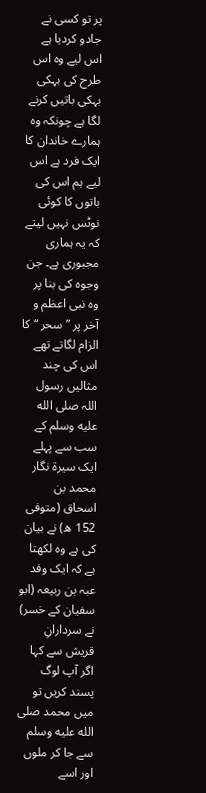پر تو کسی نے جادو کردیا ہے اس لیے وہ اس طرح کی بہکی بہکی باتیں کرنے لگا ہے چونکہ وہ ہمارے خاندان کا ایک فرد ہے اس لیے ہم اس کی باتوں کا کوئی نوٹس نہیں لیتے کہ یہ ہماری مجبوری ہے۔ جن وجوہ کی بنا پر وہ نبی اعظم و آخر پر ” سحر “ کا الزام لگاتے تھے اس کی چند مثالیں رسول اللہ صلى الله عليه وسلم کے سب سے پہلے ایک سیرۃ نگار محمد بن اسحاق (متوفی 152 ھ) نے بیان کی ہے وہ لکھتا ہے کہ ایک وفد عبہ بن ربیعہ (ابو سفیان کے خسر) نے سردارانِ قریش سے کہا اگر آپ لوگ پسند کریں تو میں محمد صلى الله عليه وسلم سے جا کر ملوں اور اسے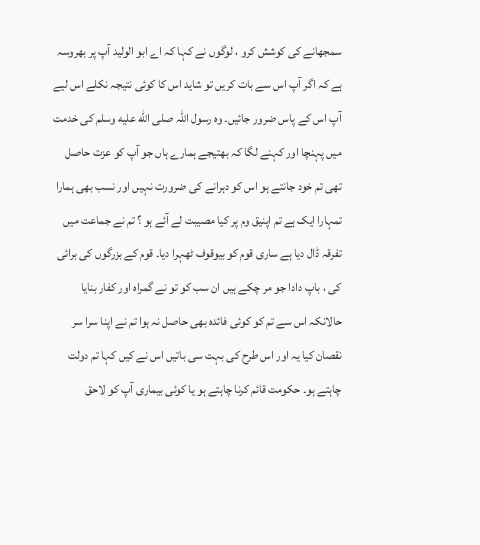سمجھانے کی کوشش کرو ، لوگوں نے کہا کہ اے ابو الولید آپ پر بھروسہ ہے کہ اگر آپ اس سے بات کریں تو شاید اس کا کوئی نتیجہ نکلے اس لیے آپ اس کے پاس ضرور جائیں۔ وہ رسول اللہ صلى الله عليه وسلم کی خدمت میں پہنچا اور کہنے لگا کہ بھتیجے ہمارے ہاں جو آپ کو عزت حاصل تھی تم خود جانتے ہو اس کو دہرانے کی ضرورت نہیں اور نسب بھی ہمارا تمہارا ایک ہے تم اپنیق وم پر کیا مصیبت لے آئے ہو ؟ تم نے جماعت میں تفرقہ ڈال دیا ہے ساری قوم کو بیوقوف ٹھہرا دیا۔ قوم کے بزرگوں کی برائی کی ، باپ دادا جو مر چکے ہیں ان سب کو تو نے گمراہ اور کفار بنایا حالانکہ اس سے تم کو کوئی فائدہ بھی حاصل نہ ہوا تم نے اپنا سرا سر نقصان کیا یہ اور اس طرح کی بہت سی باتیں اس نے کیں کہا تم دولت چاہتے ہو۔ حکومت قائم کرنا چاہتے ہو یا کوئی بیماری آپ کو لاحق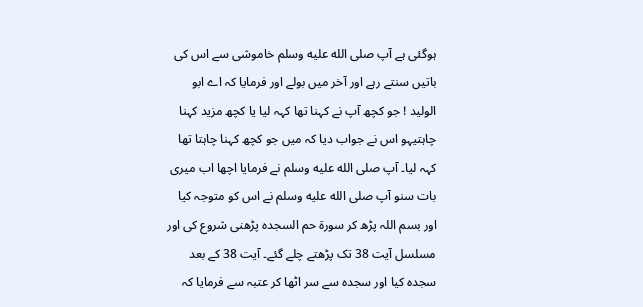ہوگئی ہے آپ صلى الله عليه وسلم خاموشی سے اس کی باتیں سنتے رہے اور آخر میں بولے اور فرمایا کہ اے ابو الولید ! جو کچھ آپ نے کہنا تھا کہہ لیا یا کچھ مزید کہنا چاہتیہو اس نے جواب دیا کہ میں جو کچھ کہنا چاہتا تھا کہہ لیا۔ آپ صلى الله عليه وسلم نے فرمایا اچھا اب میری بات سنو آپ صلى الله عليه وسلم نے اس کو متوجہ کیا اور بسم اللہ پڑھ کر سورة حم السجدہ پڑھنی شروع کی اور مسلسل آیت 38 تک پڑھتے چلے گئے۔ آیت 38 کے بعد سجدہ کیا اور سجدہ سے سر اٹھا کر عتبہ سے فرمایا کہ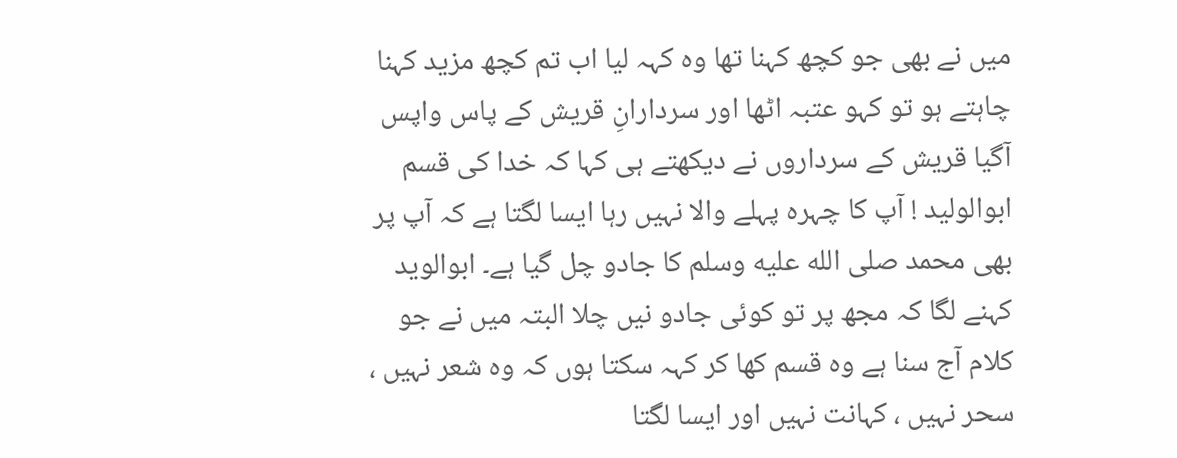میں نے بھی جو کچھ کہنا تھا وہ کہہ لیا اب تم کچھ مزید کہنا چاہتے ہو تو کہو عتبہ اٹھا اور سردارانِ قریش کے پاس واپس آگیا قریش کے سرداروں نے دیکھتے ہی کہا کہ خدا کی قسم ابوالولید ! آپ کا چہرہ پہلے والا نہیں رہا ایسا لگتا ہے کہ آپ پر بھی محمد صلى الله عليه وسلم کا جادو چل گیا ہے۔ ابوالوید کہنے لگا کہ مجھ پر تو کوئی جادو نیں چلا البتہ میں نے جو کلام آج سنا ہے وہ قسم کھا کر کہہ سکتا ہوں کہ وہ شعر نہیں ، سحر نہیں ، کہانت نہیں اور ایسا لگتا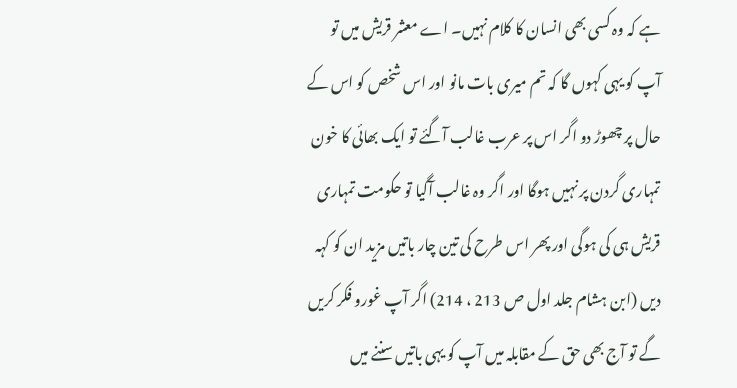ہے کہ وہ کسی بھی انسان کا کلام نہیں۔ اے معشر قریش میں تو آپ کو یہی کہوں گا کہ تم میری بات مانو اور اس شخص کو اس کے حال پر چھوڑ دو اگر اس پر عرب غالب آگئے تو ایک بھائی کا خون تمہاری گردن پر نہیں ہوگا اور اگر وہ غالب آگیا تو حکومت تمہاری قریش ہی کی ہوگی اور پھر اس طرح کی تین چار باتیں مزید ان کو کہہ دیں (ابن ہشام جلد اول ص 213 ، 214) اگر آپ غورو فکر کریں گے تو آج بھی حق کے مقابلہ میں آپ کو یہی باتیں سننے میں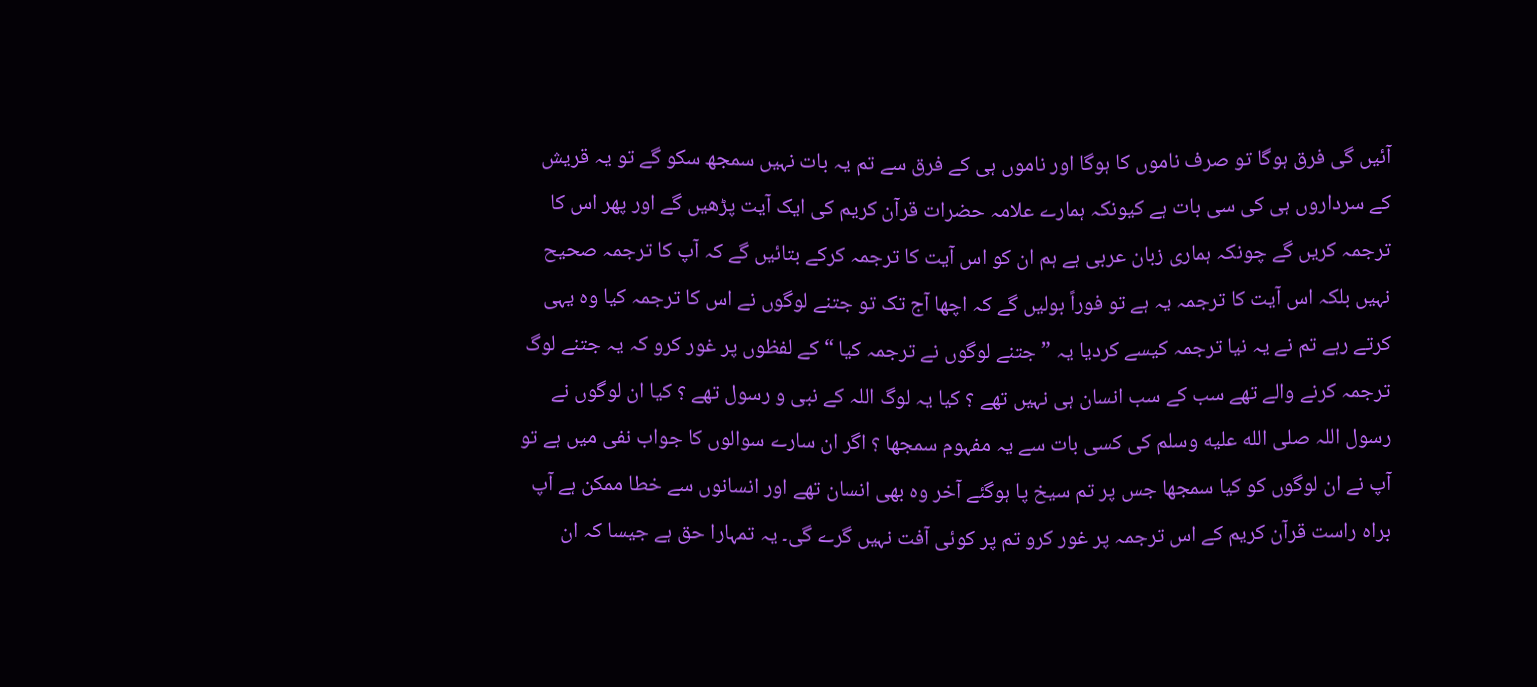آئیں گی فرق ہوگا تو صرف ناموں کا ہوگا اور ناموں ہی کے فرق سے تم یہ بات نہیں سمجھ سکو گے تو یہ قریش کے سرداروں ہی کی سی بات ہے کیونکہ ہمارے علامہ حضرات قرآن کریم کی ایک آیت پڑھیں گے اور پھر اس کا ترجمہ کریں گے چونکہ ہماری زبان عربی ہے ہم ان کو اس آیت کا ترجمہ کرکے بتائیں گے کہ آپ کا ترجمہ صحیح نہیں بلکہ اس آیت کا ترجمہ یہ ہے تو فوراً بولیں گے کہ اچھا آج تک تو جتنے لوگوں نے اس کا ترجمہ کیا وہ یہی کرتے رہے تم نے یہ نیا ترجمہ کیسے کردیا یہ ” جتنے لوگوں نے ترجمہ کیا “ کے لفظوں پر غور کرو کہ یہ جتنے لوگ ترجمہ کرنے والے تھے سب کے سب انسان ہی نہیں تھے ؟ کیا یہ لوگ اللہ کے نبی و رسول تھے ؟ کیا ان لوگوں نے رسول اللہ صلى الله عليه وسلم کی کسی بات سے یہ مفہوم سمجھا ؟ اگر ان سارے سوالوں کا جواب نفی میں ہے تو آپ نے ان لوگوں کو کیا سمجھا جس پر تم سیخ پا ہوگئے آخر وہ بھی انسان تھے اور انسانوں سے خطا ممکن ہے آپ براہ راست قرآن کریم کے اس ترجمہ پر غور کرو تم پر کوئی آفت نہیں گرے گی۔ یہ تمہارا حق ہے جیسا کہ ان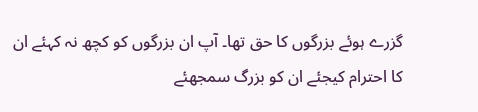گزرے ہوئے بزرگوں کا حق تھا۔ آپ ان بزرگوں کو کچھ نہ کہئے ان کا احترام کیجئے ان کو بزرگ سمجھئے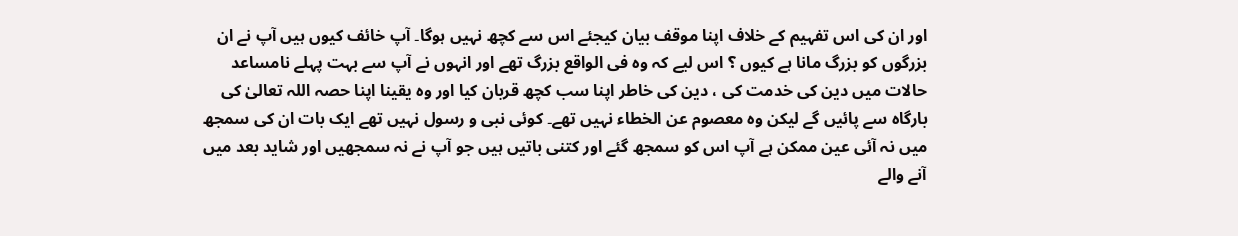اور ان کی اس تفہیم کے خلاف اپنا موقف بیان کیجئے اس سے کچھ نہیں ہوگا۔ آپ خائف کیوں ہیں آپ نے ان بزرگوں کو بزرگ مانا ہے کیوں ؟ اس لیے کہ وہ فی الواقع بزرگ تھے اور انہوں نے آپ سے بہت پہلے نامساعد حالات میں دین کی خدمت کی ، دین کی خاطر اپنا سب کچھ قربان کیا اور وہ یقینا اپنا حصہ اللہ تعالیٰ کی بارگاہ سے پائیں گے لیکن وہ معصوم عن الخطاء نہیں تھے۔ کوئی نبی و رسول نہیں تھے ایک بات ان کی سمجھ میں نہ آئی عین ممکن ہے آپ اس کو سمجھ گئے اور کتنی باتیں ہیں جو آپ نے نہ سمجھیں اور شاید بعد میں آنے والے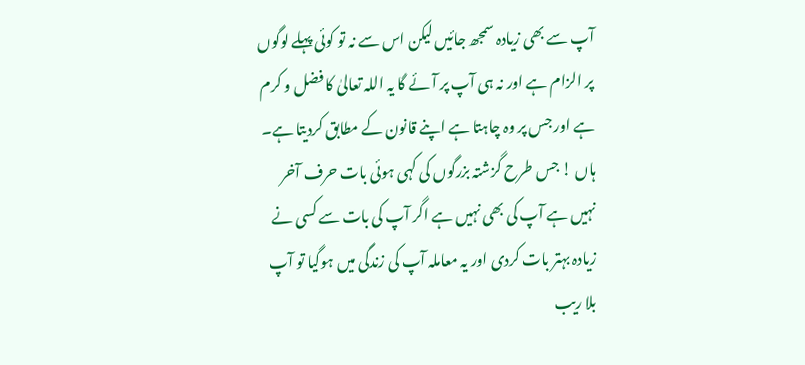آپ سے بھی زیادہ سمجھ جائیں لیکن اس سے نہ تو کوئی پہلے لوگوں پر الزام ہے اور نہ ہی آپ پر آئے گا یہ اللہ تعالیٰ کا فضل و کرم ہے اور جس پر وہ چاہتا ہے اپنے قانون کے مطابق کردیتا ہے۔ ہاں ! جس طرح گزشتہ بزرگوں کی کہی ہوئی بات حرف آخر نہیں ہے آپ کی بھی نہیں ہے اگر آپ کی بات سے کسی نے زیادہ بہتر بات کردی اور یہ معاملہ آپ کی زندگی میں ہوگیا تو آپ بلا ریب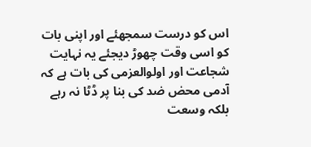اس کو درست سمجھئے اور اپنی بات کو اسی وقت چھوڑ دیجئے یہ نہایت شجاعت اور اولوالعزمی کی بات ہے کہ آدمی محض ضد کی بنا پر ڈٹا نہ رہے بلکہ وسعت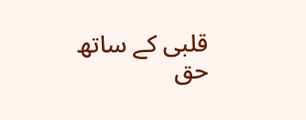قلبی کے ساتھ حق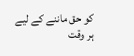کو حق ماننے کے لیے ہر وقت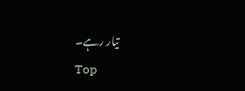تیار رہے۔
Top